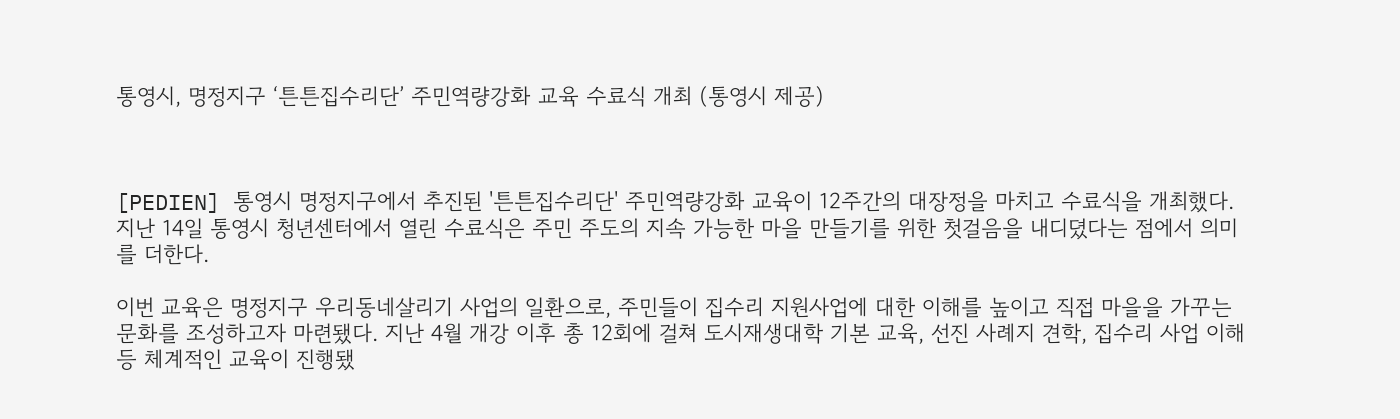통영시, 명정지구 ‘튼튼집수리단’ 주민역량강화 교육 수료식 개최 (통영시 제공)



[PEDIEN] 통영시 명정지구에서 추진된 '튼튼집수리단' 주민역량강화 교육이 12주간의 대장정을 마치고 수료식을 개최했다. 지난 14일 통영시 청년센터에서 열린 수료식은 주민 주도의 지속 가능한 마을 만들기를 위한 첫걸음을 내디뎠다는 점에서 의미를 더한다.

이번 교육은 명정지구 우리동네살리기 사업의 일환으로, 주민들이 집수리 지원사업에 대한 이해를 높이고 직접 마을을 가꾸는 문화를 조성하고자 마련됐다. 지난 4월 개강 이후 총 12회에 걸쳐 도시재생대학 기본 교육, 선진 사례지 견학, 집수리 사업 이해 등 체계적인 교육이 진행됐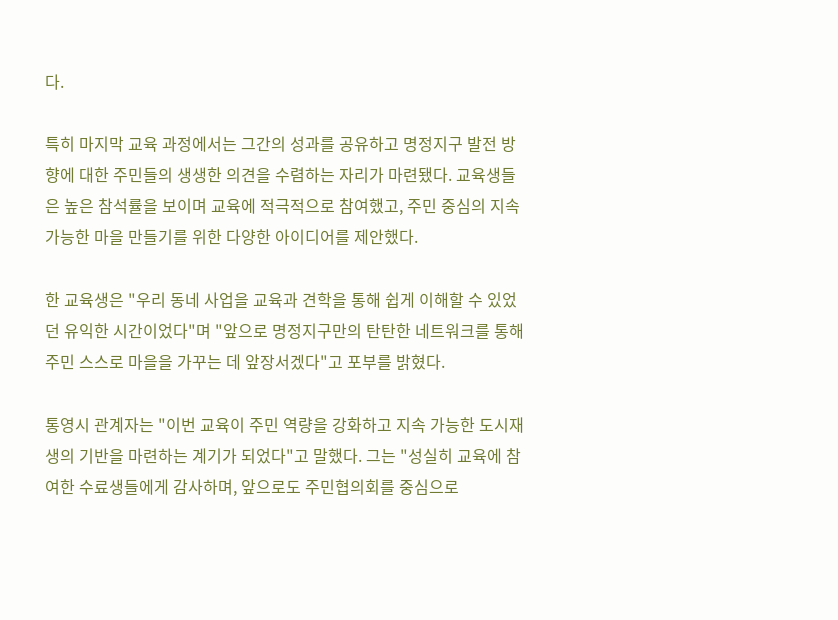다.

특히 마지막 교육 과정에서는 그간의 성과를 공유하고 명정지구 발전 방향에 대한 주민들의 생생한 의견을 수렴하는 자리가 마련됐다. 교육생들은 높은 참석률을 보이며 교육에 적극적으로 참여했고, 주민 중심의 지속 가능한 마을 만들기를 위한 다양한 아이디어를 제안했다.

한 교육생은 "우리 동네 사업을 교육과 견학을 통해 쉽게 이해할 수 있었던 유익한 시간이었다"며 "앞으로 명정지구만의 탄탄한 네트워크를 통해 주민 스스로 마을을 가꾸는 데 앞장서겠다"고 포부를 밝혔다.

통영시 관계자는 "이번 교육이 주민 역량을 강화하고 지속 가능한 도시재생의 기반을 마련하는 계기가 되었다"고 말했다. 그는 "성실히 교육에 참여한 수료생들에게 감사하며, 앞으로도 주민협의회를 중심으로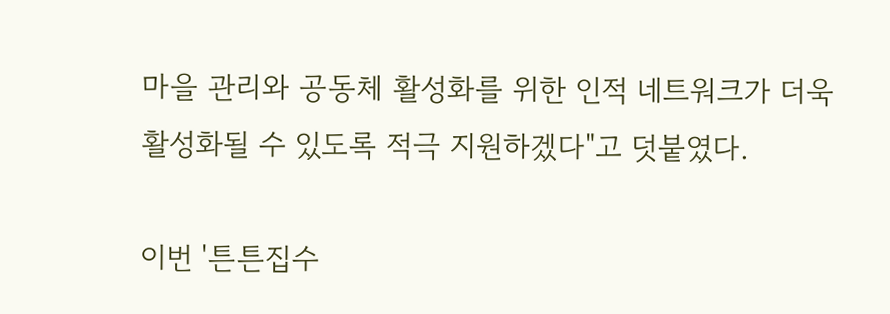마을 관리와 공동체 활성화를 위한 인적 네트워크가 더욱 활성화될 수 있도록 적극 지원하겠다"고 덧붙였다.

이번 '튼튼집수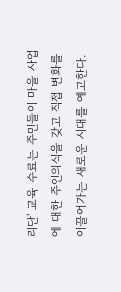리단' 교육 수료는 주민들이 마을 사업에 대한 주인의식을 갖고 직접 변화를 이끌어가는 새로운 시대를 예고한다.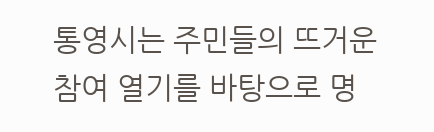통영시는 주민들의 뜨거운 참여 열기를 바탕으로 명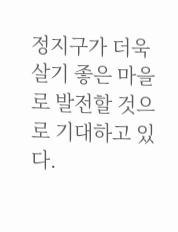정지구가 더욱 살기 좋은 마을로 발전할 것으로 기대하고 있다.